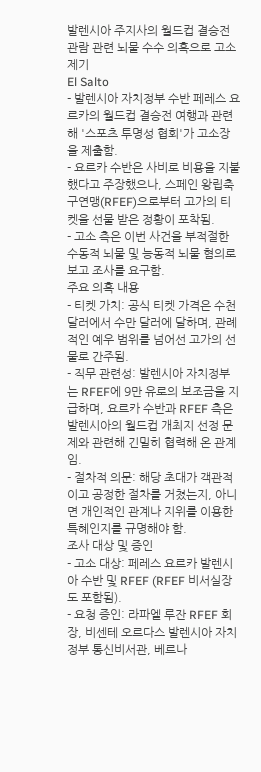발렌시아 주지사의 월드컵 결승전 관람 관련 뇌물 수수 의혹으로 고소 제기
El Salto
- 발렌시아 자치정부 수반 페레스 요르카의 월드컵 결승전 여행과 관련해 '스포츠 투명성 협회'가 고소장을 제출함.
- 요르카 수반은 사비로 비용을 지불했다고 주장했으나, 스페인 왕립축구연맹(RFEF)으로부터 고가의 티켓을 선물 받은 정황이 포착됨.
- 고소 측은 이번 사건을 부적절한 수동적 뇌물 및 능동적 뇌물 혐의로 보고 조사를 요구함.
주요 의혹 내용
- 티켓 가치: 공식 티켓 가격은 수천 달러에서 수만 달러에 달하며, 관례적인 예우 범위를 넘어선 고가의 선물로 간주됨.
- 직무 관련성: 발렌시아 자치정부는 RFEF에 9만 유로의 보조금을 지급하며, 요르카 수반과 RFEF 측은 발렌시아의 월드컵 개최지 선정 문제와 관련해 긴밀히 협력해 온 관계임.
- 절차적 의문: 해당 초대가 객관적이고 공정한 절차를 거쳤는지, 아니면 개인적인 관계나 지위를 이용한 특혜인지를 규명해야 함.
조사 대상 및 증인
- 고소 대상: 페레스 요르카 발렌시아 수반 및 RFEF (RFEF 비서실장도 포함됨).
- 요청 증인: 라파엘 루잔 RFEF 회장, 비센테 오르다스 발렌시아 자치정부 통신비서관, 베르나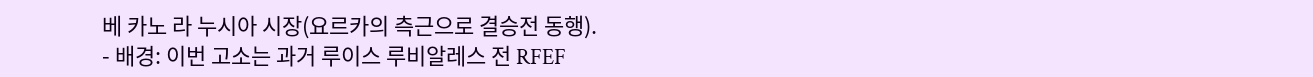베 카노 라 누시아 시장(요르카의 측근으로 결승전 동행).
- 배경: 이번 고소는 과거 루이스 루비알레스 전 RFEF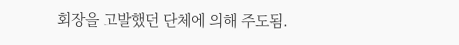회장을 고발했던 단체에 의해 주도됨.